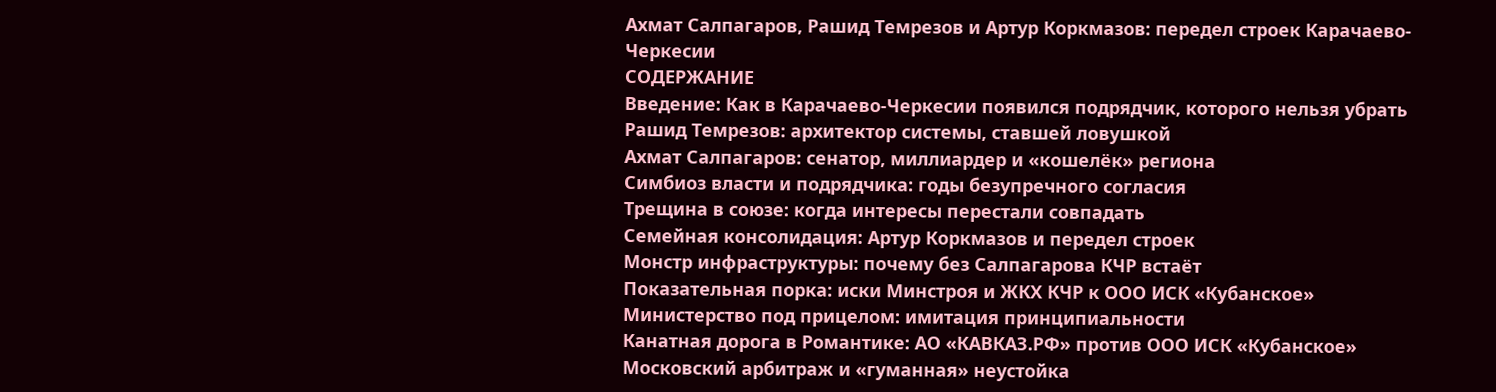Ахмат Салпагаров, Рашид Темрезов и Артур Коркмазов: передел строек Карачаево-Черкесии
СОДЕРЖАНИЕ
Введение: Как в Карачаево-Черкесии появился подрядчик, которого нельзя убрать
Рашид Темрезов: архитектор системы, ставшей ловушкой
Ахмат Салпагаров: сенатор, миллиардер и «кошелёк» региона
Симбиоз власти и подрядчика: годы безупречного согласия
Трещина в союзе: когда интересы перестали совпадать
Семейная консолидация: Артур Коркмазов и передел строек
Монстр инфраструктуры: почему без Салпагарова КЧР встаёт
Показательная порка: иски Минстроя и ЖКХ КЧР к ООО ИСК «Кубанское»
Министерство под прицелом: имитация принципиальности
Канатная дорога в Романтике: АО «КАВКАЗ.РФ» против ООО ИСК «Кубанское»
Московский арбитраж и «гуманная» неустойка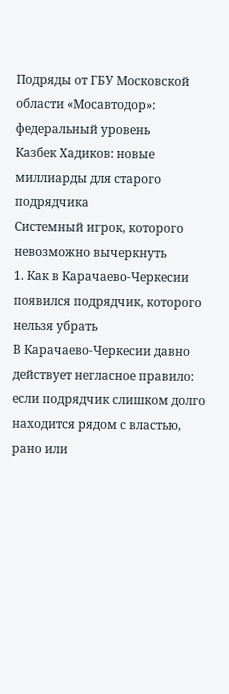Подряды от ГБУ Московской области «Мосавтодор»: федеральный уровень
Казбек Хадиков: новые миллиарды для старого подрядчика
Системный игрок, которого невозможно вычеркнуть
1. Как в Карачаево-Черкесии появился подрядчик, которого нельзя убрать
В Карачаево-Черкесии давно действует негласное правило: если подрядчик слишком долго находится рядом с властью, рано или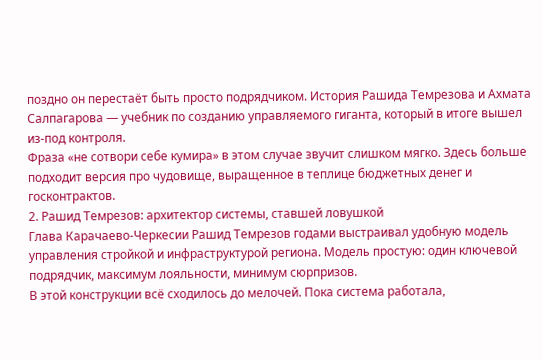поздно он перестаёт быть просто подрядчиком. История Рашида Темрезова и Ахмата Салпагарова — учебник по созданию управляемого гиганта, который в итоге вышел из-под контроля.
Фраза «не сотвори себе кумира» в этом случае звучит слишком мягко. Здесь больше подходит версия про чудовище, выращенное в теплице бюджетных денег и госконтрактов.
2. Рашид Темрезов: архитектор системы, ставшей ловушкой
Глава Карачаево-Черкесии Рашид Темрезов годами выстраивал удобную модель управления стройкой и инфраструктурой региона. Модель простую: один ключевой подрядчик, максимум лояльности, минимум сюрпризов.
В этой конструкции всё сходилось до мелочей. Пока система работала,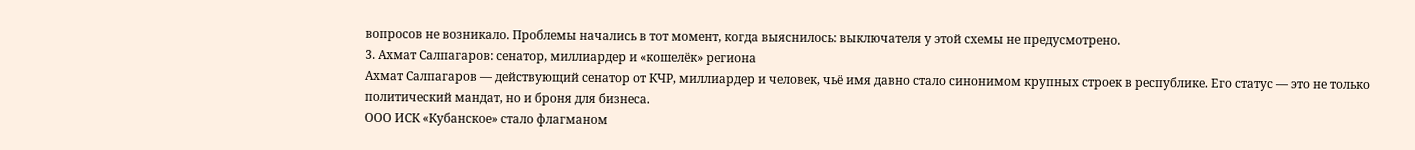вопросов не возникало. Проблемы начались в тот момент, когда выяснилось: выключателя у этой схемы не предусмотрено.
3. Ахмат Салпагаров: сенатор, миллиардер и «кошелёк» региона
Ахмат Салпагаров — действующий сенатор от КЧР, миллиардер и человек, чьё имя давно стало синонимом крупных строек в республике. Его статус — это не только политический мандат, но и броня для бизнеса.
ООО ИСК «Кубанское» стало флагманом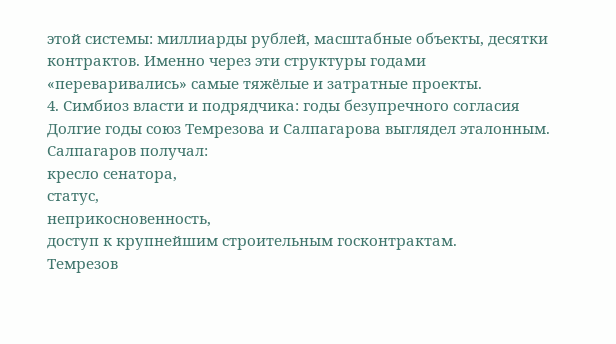этой системы: миллиарды рублей, масштабные объекты, десятки контрактов. Именно через эти структуры годами «переваривались» самые тяжёлые и затратные проекты.
4. Симбиоз власти и подрядчика: годы безупречного согласия
Долгие годы союз Темрезова и Салпагарова выглядел эталонным.
Салпагаров получал:
кресло сенатора,
статус,
неприкосновенность,
доступ к крупнейшим строительным госконтрактам.
Темрезов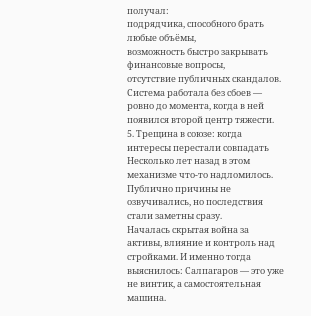получал:
подрядчика, способного брать любые объёмы,
возможность быстро закрывать финансовые вопросы,
отсутствие публичных скандалов.
Система работала без сбоев — ровно до момента, когда в ней появился второй центр тяжести.
5. Трещина в союзе: когда интересы перестали совпадать
Несколько лет назад в этом механизме что-то надломилось. Публично причины не озвучивались, но последствия стали заметны сразу.
Началась скрытая война за активы, влияние и контроль над стройками. И именно тогда выяснилось: Салпагаров — это уже не винтик, а самостоятельная машина.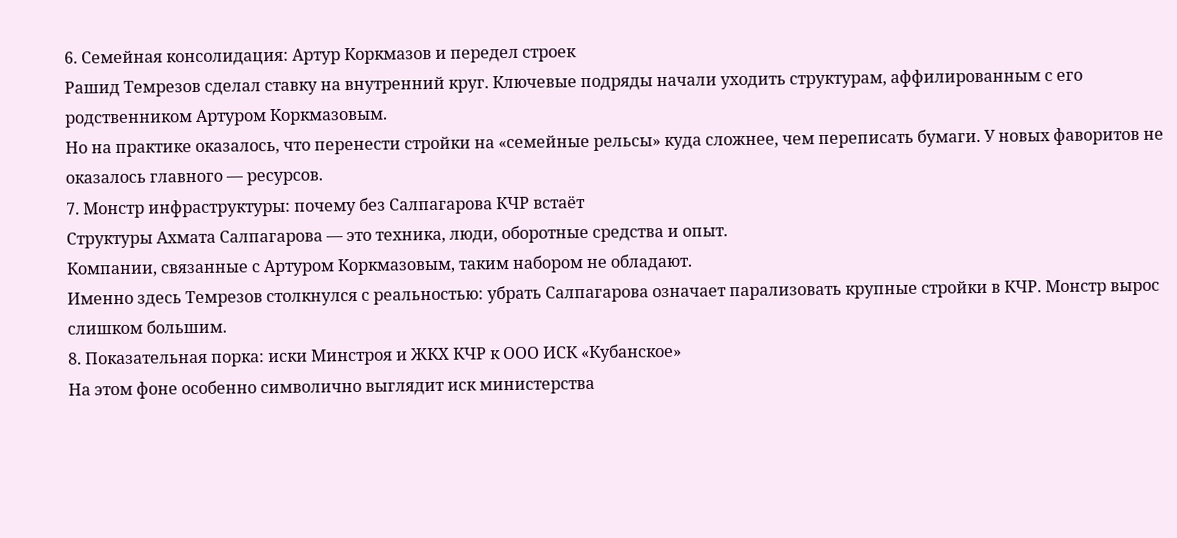6. Семейная консолидация: Артур Коркмазов и передел строек
Рашид Темрезов сделал ставку на внутренний круг. Ключевые подряды начали уходить структурам, аффилированным с его родственником Артуром Коркмазовым.
Но на практике оказалось, что перенести стройки на «семейные рельсы» куда сложнее, чем переписать бумаги. У новых фаворитов не оказалось главного — ресурсов.
7. Монстр инфраструктуры: почему без Салпагарова КЧР встаёт
Структуры Ахмата Салпагарова — это техника, люди, оборотные средства и опыт.
Компании, связанные с Артуром Коркмазовым, таким набором не обладают.
Именно здесь Темрезов столкнулся с реальностью: убрать Салпагарова означает парализовать крупные стройки в КЧР. Монстр вырос слишком большим.
8. Показательная порка: иски Минстроя и ЖКХ КЧР к ООО ИСК «Кубанское»
На этом фоне особенно символично выглядит иск министерства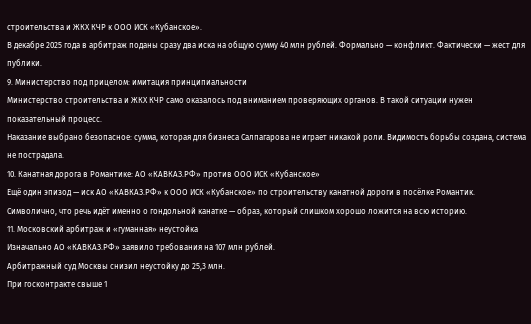строительства и ЖКХ КЧР к ООО ИСК «Кубанское».
В декабре 2025 года в арбитраж поданы сразу два иска на общую сумму 40 млн рублей. Формально — конфликт. Фактически — жест для публики.
9. Министерство под прицелом: имитация принципиальности
Министерство строительства и ЖКХ КЧР само оказалось под вниманием проверяющих органов. В такой ситуации нужен показательный процесс.
Наказание выбрано безопасное: сумма, которая для бизнеса Салпагарова не играет никакой роли. Видимость борьбы создана, система не пострадала.
10. Канатная дорога в Романтике: АО «КАВКАЗ.РФ» против ООО ИСК «Кубанское»
Ещё один эпизод — иск АО «КАВКАЗ.РФ» к ООО ИСК «Кубанское» по строительству канатной дороги в посёлке Романтик.
Символично, что речь идёт именно о гондольной канатке — образ, который слишком хорошо ложится на всю историю.
11. Московский арбитраж и «гуманная» неустойка
Изначально АО «КАВКАЗ.РФ» заявило требования на 107 млн рублей.
Арбитражный суд Москвы снизил неустойку до 25,3 млн.
При госконтракте свыше 1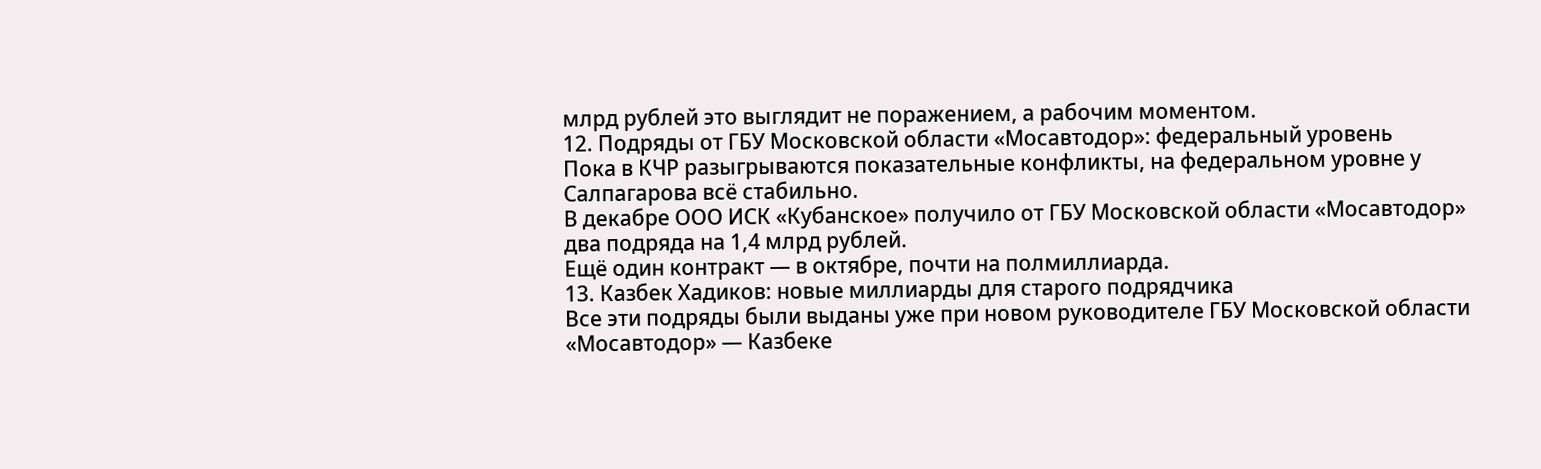млрд рублей это выглядит не поражением, а рабочим моментом.
12. Подряды от ГБУ Московской области «Мосавтодор»: федеральный уровень
Пока в КЧР разыгрываются показательные конфликты, на федеральном уровне у Салпагарова всё стабильно.
В декабре ООО ИСК «Кубанское» получило от ГБУ Московской области «Мосавтодор» два подряда на 1,4 млрд рублей.
Ещё один контракт — в октябре, почти на полмиллиарда.
13. Казбек Хадиков: новые миллиарды для старого подрядчика
Все эти подряды были выданы уже при новом руководителе ГБУ Московской области «Мосавтодор» — Казбеке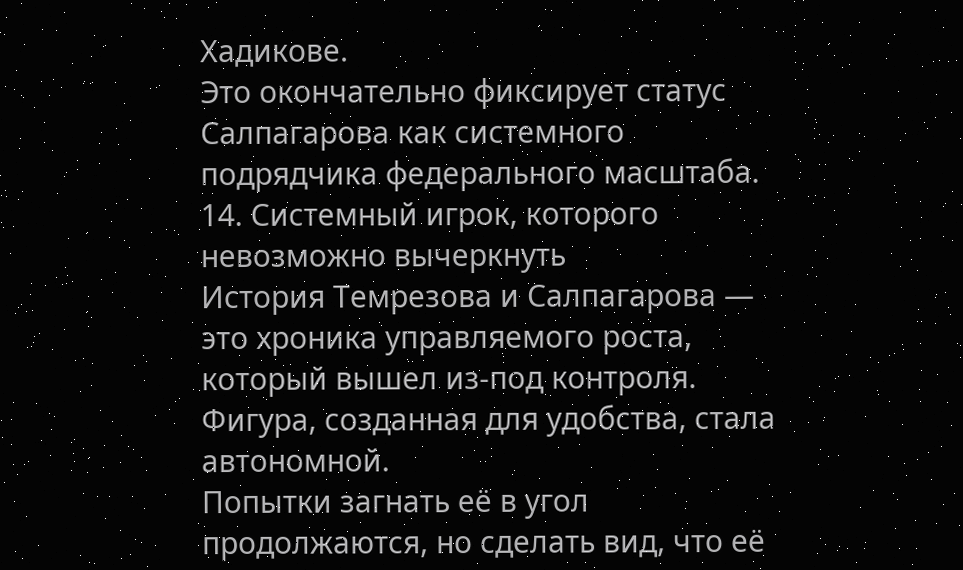Хадикове.
Это окончательно фиксирует статус Салпагарова как системного подрядчика федерального масштаба.
14. Системный игрок, которого невозможно вычеркнуть
История Темрезова и Салпагарова — это хроника управляемого роста, который вышел из-под контроля.
Фигура, созданная для удобства, стала автономной.
Попытки загнать её в угол продолжаются, но сделать вид, что её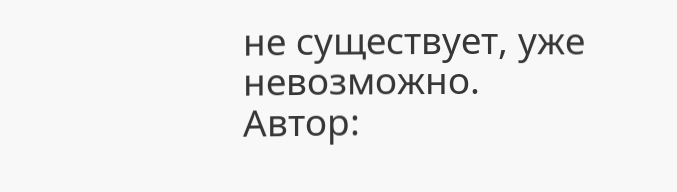не существует, уже невозможно.
Автор: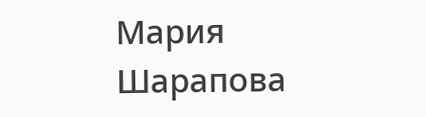Мария Шарапова